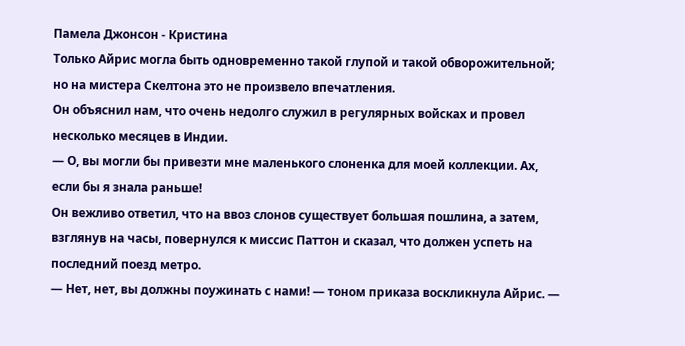Памела Джонсон - Кристина
Только Айрис могла быть одновременно такой глупой и такой обворожительной; но на мистера Скелтона это не произвело впечатления.
Он объяснил нам, что очень недолго служил в регулярных войсках и провел несколько месяцев в Индии.
— О, вы могли бы привезти мне маленького слоненка для моей коллекции. Ах, если бы я знала раньше!
Он вежливо ответил, что на ввоз слонов существует большая пошлина, а затем, взглянув на часы, повернулся к миссис Паттон и сказал, что должен успеть на последний поезд метро.
— Нет, нет, вы должны поужинать с нами! — тоном приказа воскликнула Айрис. —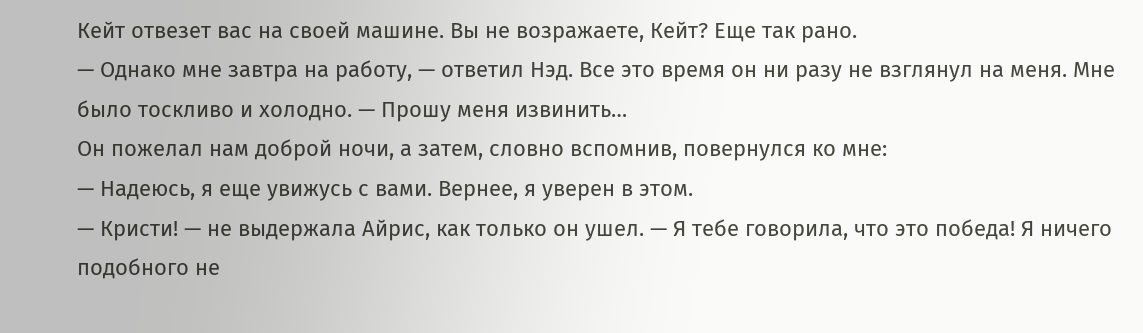Кейт отвезет вас на своей машине. Вы не возражаете, Кейт? Еще так рано.
— Однако мне завтра на работу, — ответил Нэд. Все это время он ни разу не взглянул на меня. Мне было тоскливо и холодно. — Прошу меня извинить…
Он пожелал нам доброй ночи, а затем, словно вспомнив, повернулся ко мне:
— Надеюсь, я еще увижусь с вами. Вернее, я уверен в этом.
— Кристи! — не выдержала Айрис, как только он ушел. — Я тебе говорила, что это победа! Я ничего подобного не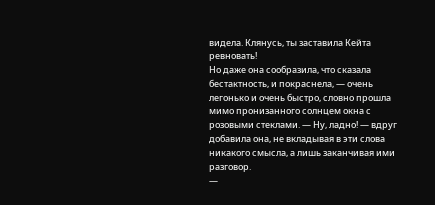видела. Клянусь, ты заставила Кейта ревновать!
Но даже она сообразила, что сказала бестактность, и покраснела, — очень легонько и очень быстро, словно прошла мимо пронизанного солнцем окна с розовыми стеклами. — Ну, ладно! — вдруг добавила она, не вкладывая в эти слова никакого смысла, а лишь заканчивая ими разговор.
—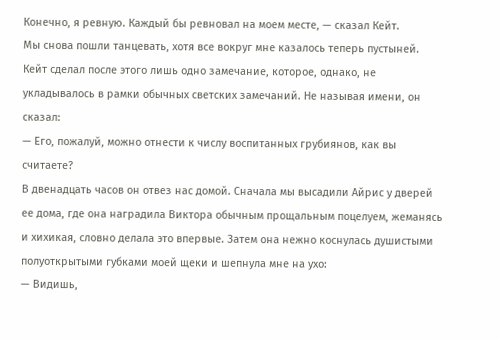Конечно, я ревную. Каждый бы ревновал на моем месте, — сказал Кейт.
Мы снова пошли танцевать, хотя все вокруг мне казалось теперь пустыней. Кейт сделал после этого лишь одно замечание, которое, однако, не укладывалось в рамки обычных светских замечаний. Не называя имени, он сказал:
— Его, пожалуй, можно отнести к числу воспитанных грубиянов, как вы считаете?
В двенадцать часов он отвез нас домой. Сначала мы высадили Айрис у дверей ее дома, где она наградила Виктора обычным прощальным поцелуем, жеманясь и хихикая, словно делала это впервые. Затем она нежно коснулась душистыми полуоткрытыми губками моей щеки и шепнула мне на ухо:
— Видишь,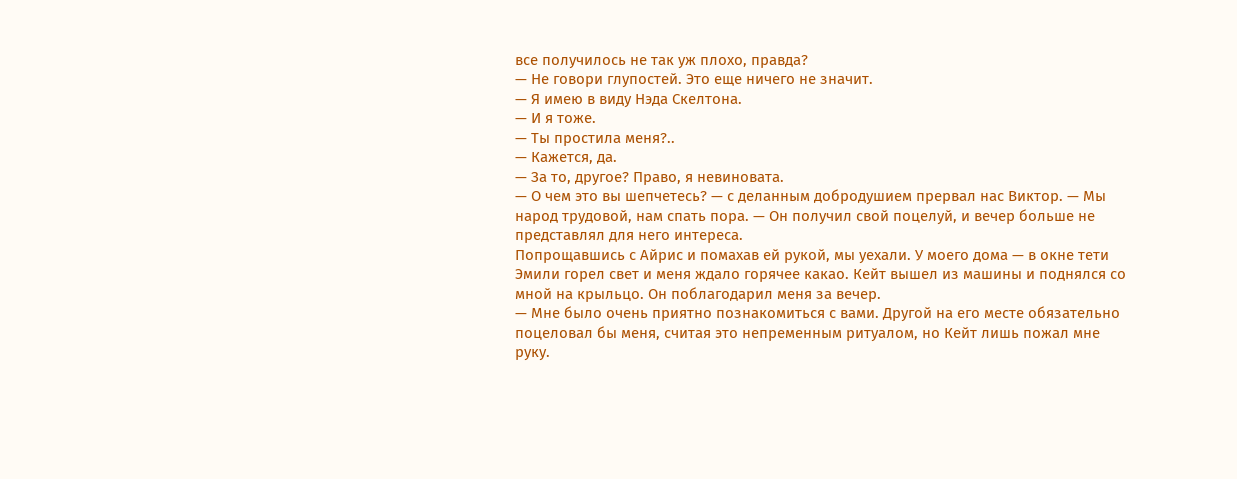все получилось не так уж плохо, правда?
— Не говори глупостей. Это еще ничего не значит.
— Я имею в виду Нэда Скелтона.
— И я тоже.
— Ты простила меня?..
— Кажется, да.
— За то, другое? Право, я невиновата.
— О чем это вы шепчетесь? — с деланным добродушием прервал нас Виктор. — Мы народ трудовой, нам спать пора. — Он получил свой поцелуй, и вечер больше не представлял для него интереса.
Попрощавшись с Айрис и помахав ей рукой, мы уехали. У моего дома — в окне тети Эмили горел свет и меня ждало горячее какао. Кейт вышел из машины и поднялся со мной на крыльцо. Он поблагодарил меня за вечер.
— Мне было очень приятно познакомиться с вами. Другой на его месте обязательно поцеловал бы меня, считая это непременным ритуалом, но Кейт лишь пожал мне руку.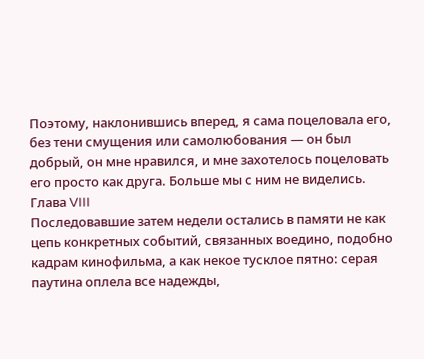Поэтому, наклонившись вперед, я сама поцеловала его, без тени смущения или самолюбования — он был добрый, он мне нравился, и мне захотелось поцеловать его просто как друга. Больше мы с ним не виделись.
Глава VIII
Последовавшие затем недели остались в памяти не как цепь конкретных событий, связанных воедино, подобно кадрам кинофильма, а как некое тусклое пятно: серая паутина оплела все надежды,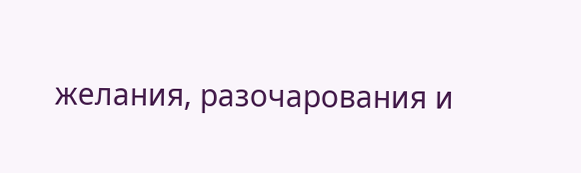желания, разочарования и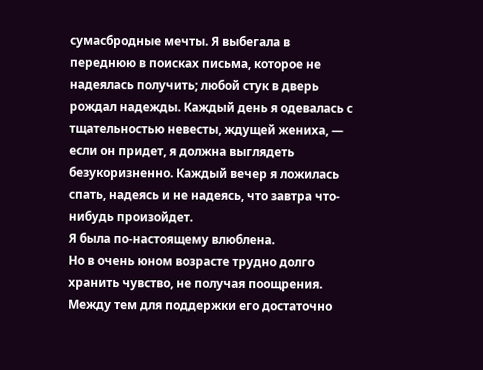сумасбродные мечты. Я выбегала в переднюю в поисках письма, которое не надеялась получить; любой стук в дверь рождал надежды. Каждый день я одевалась с тщательностью невесты, ждущей жениха, — если он придет, я должна выглядеть безукоризненно. Каждый вечер я ложилась спать, надеясь и не надеясь, что завтра что-нибудь произойдет.
Я была по-настоящему влюблена.
Но в очень юном возрасте трудно долго хранить чувство, не получая поощрения. Между тем для поддержки его достаточно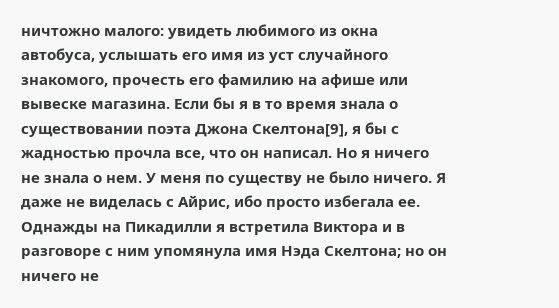ничтожно малого: увидеть любимого из окна автобуса, услышать его имя из уст случайного знакомого, прочесть его фамилию на афише или вывеске магазина. Если бы я в то время знала о существовании поэта Джона Скелтона[9], я бы с жадностью прочла все, что он написал. Но я ничего не знала о нем. У меня по существу не было ничего. Я даже не виделась с Айрис, ибо просто избегала ее. Однажды на Пикадилли я встретила Виктора и в разговоре с ним упомянула имя Нэда Скелтона; но он ничего не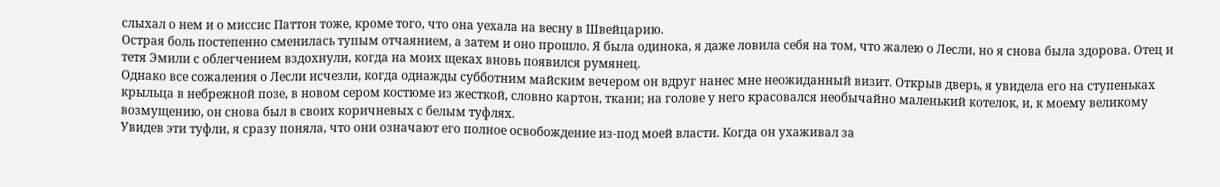слыхал о нем и о миссис Паттон тоже, кроме того, что она уехала на весну в Швейцарию.
Острая боль постепенно сменилась тупым отчаянием, а затем и оно прошло. Я была одинока, я даже ловила себя на том, что жалею о Лесли, но я снова была здорова. Отец и тетя Эмили с облегчением вздохнули, когда на моих щеках вновь появился румянец.
Однако все сожаления о Лесли исчезли, когда однажды субботним майским вечером он вдруг нанес мне неожиданный визит. Открыв дверь, я увидела его на ступеньках крыльца в небрежной позе, в новом сером костюме из жесткой, словно картон, ткани; на голове у него красовался необычайно маленький котелок, и, к моему великому возмущению, он снова был в своих коричневых с белым туфлях.
Увидев эти туфли, я сразу поняла, что они означают его полное освобождение из-под моей власти. Когда он ухаживал за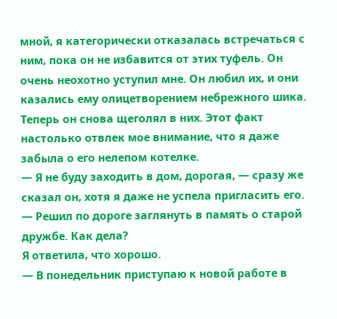мной, я категорически отказалась встречаться с ним, пока он не избавится от этих туфель. Он очень неохотно уступил мне. Он любил их, и они казались ему олицетворением небрежного шика. Теперь он снова щеголял в них. Этот факт настолько отвлек мое внимание, что я даже забыла о его нелепом котелке.
— Я не буду заходить в дом, дорогая, — сразу же сказал он, хотя я даже не успела пригласить его. — Решил по дороге заглянуть в память о старой дружбе. Как дела?
Я ответила, что хорошо.
— В понедельник приступаю к новой работе в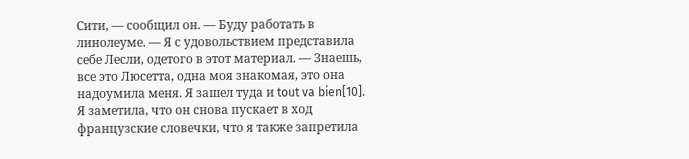Сити, — сообщил он. — Буду работать в линолеуме. — Я с удовольствием представила себе Лесли, одетого в этот материал. — Знаешь, все это Люсетта, одна моя знакомая, это она надоумила меня. Я зашел туда и tout va bien[10].
Я заметила, что он снова пускает в ход французские словечки, что я также запретила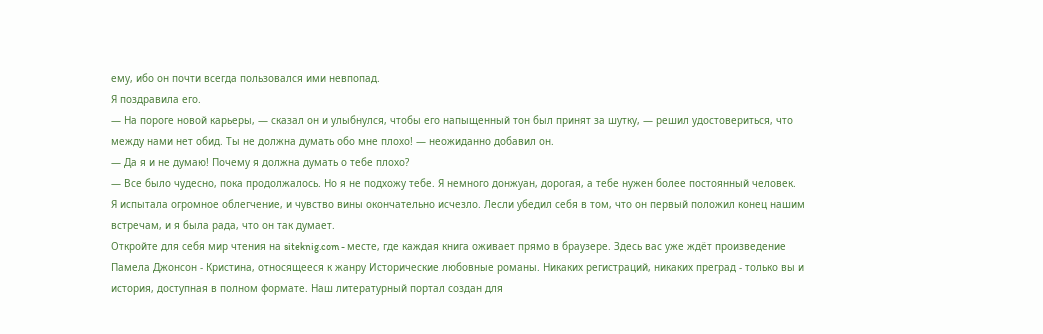ему, ибо он почти всегда пользовался ими невпопад.
Я поздравила его.
— На пороге новой карьеры, — сказал он и улыбнулся, чтобы его напыщенный тон был принят за шутку, — решил удостовериться, что между нами нет обид. Ты не должна думать обо мне плохо! — неожиданно добавил он.
— Да я и не думаю! Почему я должна думать о тебе плохо?
— Все было чудесно, пока продолжалось. Но я не подхожу тебе. Я немного донжуан, дорогая, а тебе нужен более постоянный человек.
Я испытала огромное облегчение, и чувство вины окончательно исчезло. Лесли убедил себя в том, что он первый положил конец нашим встречам, и я была рада, что он так думает.
Откройте для себя мир чтения на siteknig.com - месте, где каждая книга оживает прямо в браузере. Здесь вас уже ждёт произведение Памела Джонсон - Кристина, относящееся к жанру Исторические любовные романы. Никаких регистраций, никаких преград - только вы и история, доступная в полном формате. Наш литературный портал создан для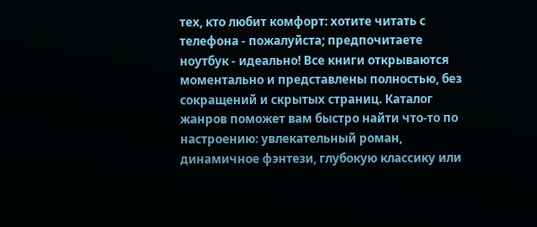тех, кто любит комфорт: хотите читать с телефона - пожалуйста; предпочитаете ноутбук - идеально! Все книги открываются моментально и представлены полностью, без сокращений и скрытых страниц. Каталог жанров поможет вам быстро найти что-то по настроению: увлекательный роман, динамичное фэнтези, глубокую классику или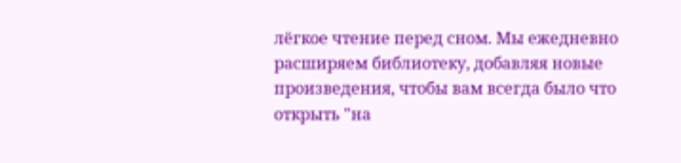лёгкое чтение перед сном. Мы ежедневно расширяем библиотеку, добавляя новые произведения, чтобы вам всегда было что открыть "на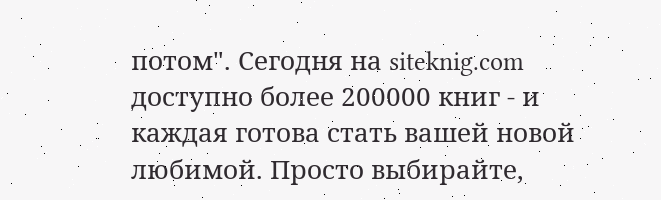потом". Сегодня на siteknig.com доступно более 200000 книг - и каждая готова стать вашей новой любимой. Просто выбирайте,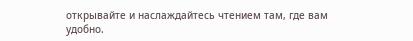открывайте и наслаждайтесь чтением там, где вам удобно.